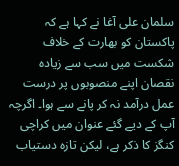سلمان علی آغا نے کہا ہے کہ پاکستان کو بھارت کے خلاف شکست میں سب سے زیادہ نقصان اپنے منصوبوں پر درست عمل درآمد نہ کر پانے سے ہوا۔ اگرچہ آپ کے دیے گئے عنوان میں کراچی کنگز کا ذکر ہے، لیکن تازہ دستیاب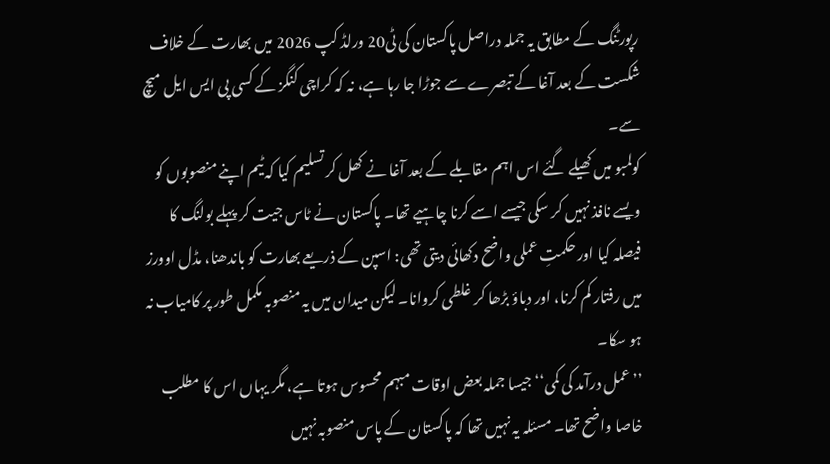رپورٹنگ کے مطابق یہ جملہ دراصل پاکستان کی ٹی20 ورلڈ کپ 2026 میں بھارت کے خلاف شکست کے بعد آغا کے تبصرے سے جوڑا جا رہا ہے، نہ کہ کراچی کنگز کے کسی پی ایس ایل میچ سے۔
کولمبو میں کھیلے گئے اس اہم مقابلے کے بعد آغا نے کھل کر تسلیم کیا کہ ٹیم اپنے منصوبوں کو ویسے نافذ نہیں کر سکی جیسے اسے کرنا چاہیے تھا۔ پاکستان نے ٹاس جیت کر پہلے بولنگ کا فیصلہ کیا اور حکمتِ عملی واضح دکھائی دیتی تھی: اسپن کے ذریعے بھارت کو باندھنا، مڈل اوورز میں رفتار کم کرنا، اور دباؤ بڑھا کر غلطی کروانا۔ لیکن میدان میں یہ منصوبہ مکمل طور پر کامیاب نہ ہو سکا۔
’’عمل درآمد کی کمی‘‘ جیسا جملہ بعض اوقات مبہم محسوس ہوتا ہے، مگر یہاں اس کا مطلب خاصا واضح تھا۔ مسئلہ یہ نہیں تھا کہ پاکستان کے پاس منصوبہ نہیں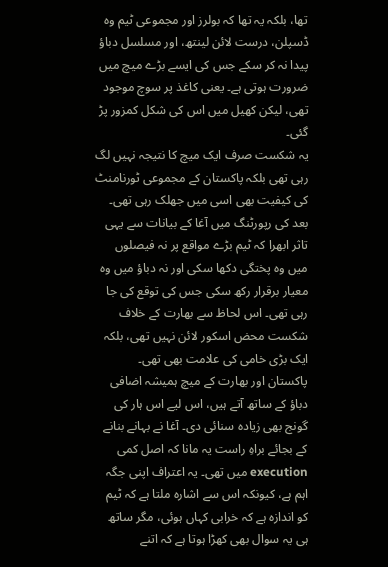تھا، بلکہ یہ تھا کہ بولرز اور مجموعی ٹیم وہ ڈسپلن، درست لائن لینتھ، اور مسلسل دباؤ پیدا نہ کر سکے جس کی ایسے بڑے میچ میں ضرورت ہوتی ہے۔ یعنی کاغذ پر سوچ موجود تھی، لیکن کھیل میں اس کی شکل کمزور پڑ گئی۔
یہ شکست صرف ایک میچ کا نتیجہ نہیں لگ رہی تھی بلکہ پاکستان کے مجموعی ٹورنامنٹ کی کیفیت بھی اسی میں جھلک رہی تھی۔ بعد کی رپورٹنگ میں آغا کے بیانات سے یہی تاثر ابھرا کہ ٹیم بڑے مواقع پر نہ فیصلوں میں وہ پختگی دکھا سکی اور نہ دباؤ میں وہ معیار برقرار رکھ سکی جس کی توقع کی جا رہی تھی۔ اس لحاظ سے بھارت کے خلاف شکست محض اسکور لائن نہیں تھی، بلکہ ایک بڑی خامی کی علامت بھی تھی۔
پاکستان اور بھارت کے میچ ہمیشہ اضافی دباؤ کے ساتھ آتے ہیں، اس لیے اس ہار کی گونج بھی زیادہ سنائی دی۔ آغا نے بہانے بنانے کے بجائے براہِ راست یہ مانا کہ اصل کمی execution میں تھی۔ یہ اعتراف اپنی جگہ اہم ہے، کیونکہ اس سے اشارہ ملتا ہے کہ ٹیم کو اندازہ ہے کہ خرابی کہاں ہوئی، مگر ساتھ ہی یہ سوال بھی کھڑا ہوتا ہے کہ اتنے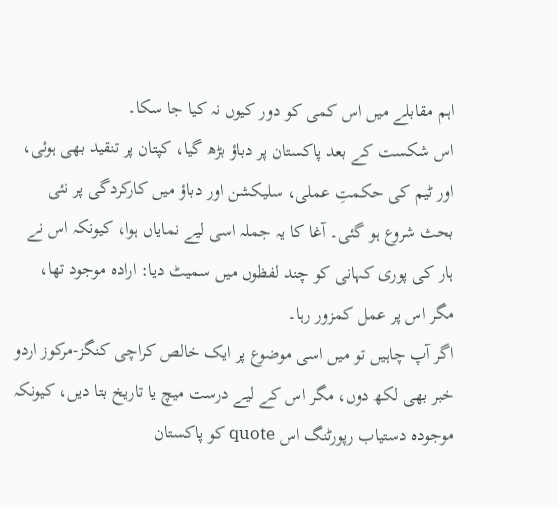اہم مقابلے میں اس کمی کو دور کیوں نہ کیا جا سکا۔
اس شکست کے بعد پاکستان پر دباؤ بڑھ گیا، کپتان پر تنقید بھی ہوئی، اور ٹیم کی حکمتِ عملی، سلیکشن اور دباؤ میں کارکردگی پر نئی بحث شروع ہو گئی۔ آغا کا یہ جملہ اسی لیے نمایاں ہوا، کیونکہ اس نے ہار کی پوری کہانی کو چند لفظوں میں سمیٹ دیا: ارادہ موجود تھا، مگر اس پر عمل کمزور رہا۔
اگر آپ چاہیں تو میں اسی موضوع پر ایک خالص کراچی کنگز-مرکوز اردو خبر بھی لکھ دوں، مگر اس کے لیے درست میچ یا تاریخ بتا دیں، کیونکہ موجودہ دستیاب رپورٹنگ اس quote کو پاکستان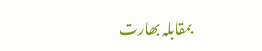بمقابلہ بھارت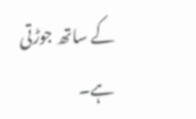کے ساتھ جوڑتی ہے۔